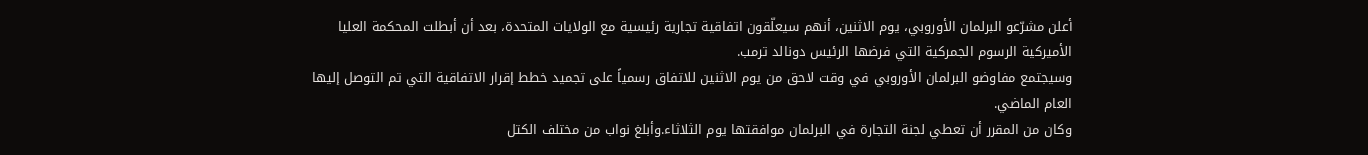أعلن مشرّعو البرلمان الأوروبي، يوم الاثنين، أنهم سيعلّقون اتفاقية تجارية رئيسية مع الولايات المتحدة، بعد أن أبطلت المحكمة العليا الأميركية الرسوم الجمركية التي فرضها الرئيس دونالد ترمب.
وسيجتمع مفاوضو البرلمان الأوروبي في وقت لاحق من يوم الاثنين للاتفاق رسمياً على تجميد خطط إقرار الاتفاقية التي تم التوصل إليها العام الماضي.
وكان من المقرر أن تعطي لجنة التجارة في البرلمان موافقتها يوم الثلاثاء.وأبلغ نواب من مختلف الكتل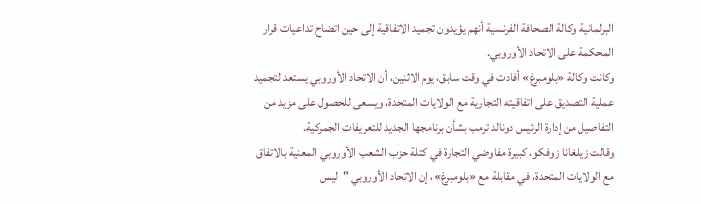البرلمانية وكالة الصحافة الفرنسية أنهم يؤيدون تجميد الاتفاقية إلى حين اتضاح تداعيات قرار المحكمة على الاتحاد الأوروبي.
وكانت وكالة «بلومبرغ» أفادت في وقت سابق، يوم الاثنين، أن الاتحاد الأوروبي يستعد لتجميد عملية التصديق على اتفاقيته التجارية مع الولايات المتحدة، ويسعى للحصول على مزيد من التفاصيل من إدارة الرئيس دونالد ترمب بشأن برنامجها الجديد للتعريفات الجمركية.
وقالت زيلغانا زوفكو، كبيرة مفاوضي التجارة في كتلة حزب الشعب الأوروبي المعنية بالاتفاق مع الولايات المتحدة، في مقابلة مع «بلومبرغ»، إن الاتحاد الأوروبي "ليس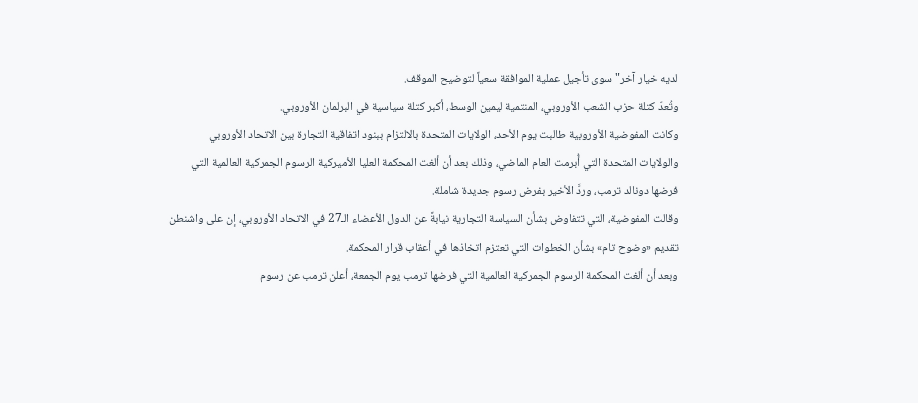لديه خيار آخر" سوى تأجيل عملية الموافقة سعياً لتوضيح الموقف.
وتُعدّ كتلة حزب الشعب الأوروبي، المنتمية ليمين الوسط، أكبر كتلة سياسية في البرلمان الأوروبي.
وكانت المفوضية الأوروبية طالبت يوم الأحد، الولايات المتحدة بالالتزام ببنود اتفاقية التجارة بين الاتحاد الأوروبي والولايات المتحدة التي أُبرمت العام الماضي، وذلك بعد أن ألغت المحكمة العليا الأميركية الرسوم الجمركية العالمية التي فرضها دونالد ترمب، وردَّ الأخير بفرض رسوم جديدة شاملة.
وقالت المفوضية، التي تتفاوض بشأن السياسة التجارية نيابةً عن الدول الأعضاء الـ27 في الاتحاد الأوروبي، إن على واشنطن تقديم «وضوح تام» بشأن الخطوات التي تعتزم اتخاذها في أعقاب قرار المحكمة.
وبعد أن ألغت المحكمة الرسوم الجمركية العالمية التي فرضها ترمب يوم الجمعة، أعلن ترمب عن رسوم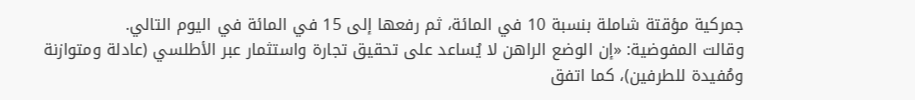جمركية مؤقتة شاملة بنسبة 10 في المائة، ثم رفعها إلى 15 في المائة في اليوم التالي.
وقالت المفوضية: «إن الوضع الراهن لا يُساعد على تحقيق تجارة واستثمار عبر الأطلسي (عادلة ومتوازنة ومُفيدة للطرفين)، كما اتفق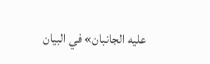عليه الجانبان» في البيان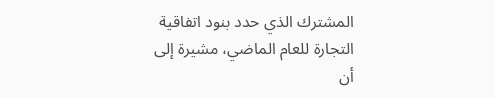المشترك الذي حدد بنود اتفاقية التجارة للعام الماضي، مشيرة إلى أن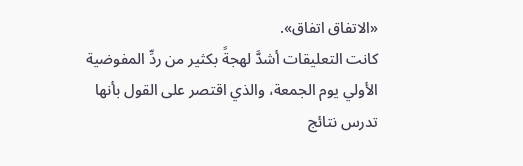«الاتفاق اتفاق».
كانت التعليقات أشدَّ لهجةً بكثير من ردِّ المفوضية الأولي يوم الجمعة، والذي اقتصر على القول بأنها تدرس نتائج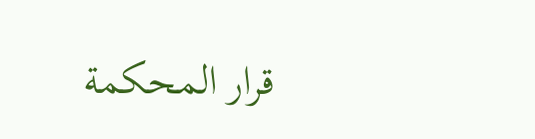قرار المحكمة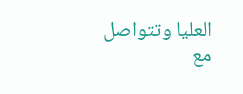العليا وتتواصل مع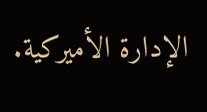الإدارة الأميركية.